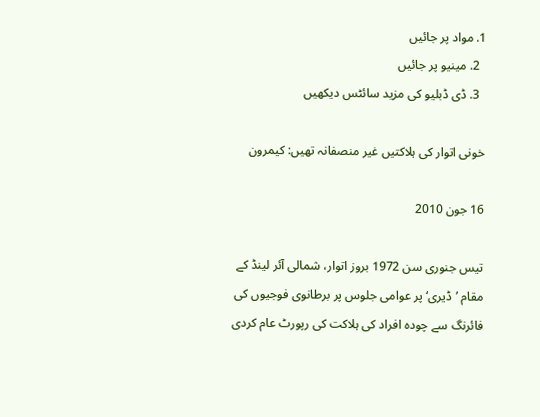1. مواد پر جائیں
  2. مینیو پر جائیں
  3. ڈی ڈبلیو کی مزید سائٹس دیکھیں

خونی اتوار کی ہلاکتیں غیر منصفانہ تھیں: کیمرون

16 جون 2010

تیس جنوری سن 1972 بروز اتوار، شمالی آئر لینڈ کے مقام ’ڈیری‘ پر عوامی جلوس پر برطانوی فوجیوں کی فائرنگ سے چودہ افراد کی ہلاکت کی رپورٹ عام کردی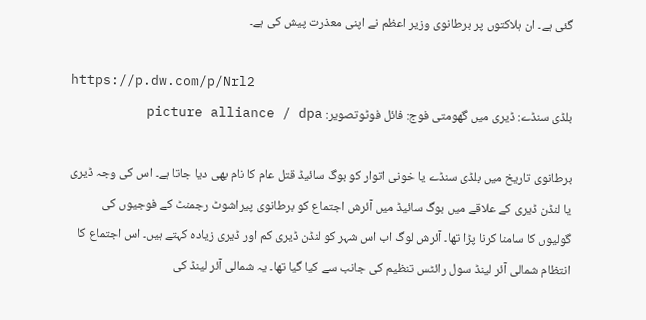گئی ہے۔ ان ہلاکتوں پر برطانوی وزیر اعظم نے اپنی معذرت پیش کی ہے۔

https://p.dw.com/p/Nrl2
بلڈی سنڈے: ڈیری میں گھومتی فوج: فائل فوٹوتصویر: picture alliance / dpa

برطانوی تاریخ میں بلڈی سنڈے یا خونی اتوار کو بوگ سائیڈ قتل عام کا نام بھی دیا جاتا ہے۔ اس کی وجہ ڈیری یا لنڈن ڈیری کے علاقے میں بوگ سائیڈ میں آئرش اجتماع کو برطانوی پیراشوٹ رجمنٹ کے فوجیوں کی گولیوں کا سامنا کرنا پڑا تھا۔ آئرش لوگ اب اس شہر کو لنڈن ڈیری کم اور ڈیری زیادہ کہتے ہیں۔ اس اجتماع کا انتظام شمالی آئر لینڈ سول رائٹس تنظیم کی جانب سے کیا گیا تھا۔ یہ شمالی آئر لینڈ کی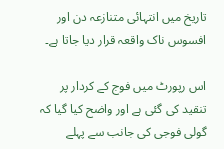تاریخ میں انتہائی متنازعہ دن اور افسوس ناک واقعہ قرار دیا جاتا ہے۔

اس رپورٹ میں فوج کے کردار پر تنقید کی گئی ہے اور واضح کیا گیا کہ گولی فوجی کی جانب سے پہلے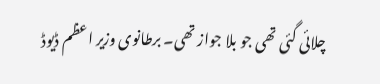چلائی گئی تھی جو بلا جواز تھی۔ برطانوی وزیر اعظم ڈیوڈ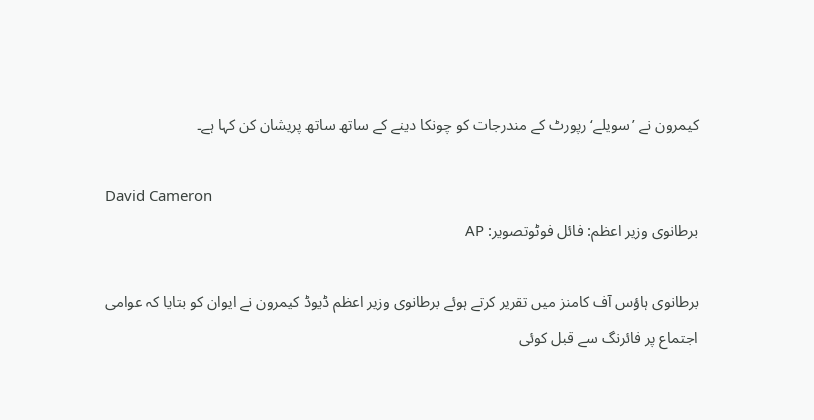کیمرون نے ’سویلے‘ رپورٹ کے مندرجات کو چونکا دینے کے ساتھ ساتھ پریشان کن کہا ہے۔

David Cameron
برطانوی وزیر اعظم: فائل فوٹوتصویر: AP

برطانوی ہاؤس آف کامنز میں تقریر کرتے ہوئے برطانوی وزیر اعظم ڈیوڈ کیمرون نے ایوان کو بتایا کہ عوامی اجتماع پر فائرنگ سے قبل کوئی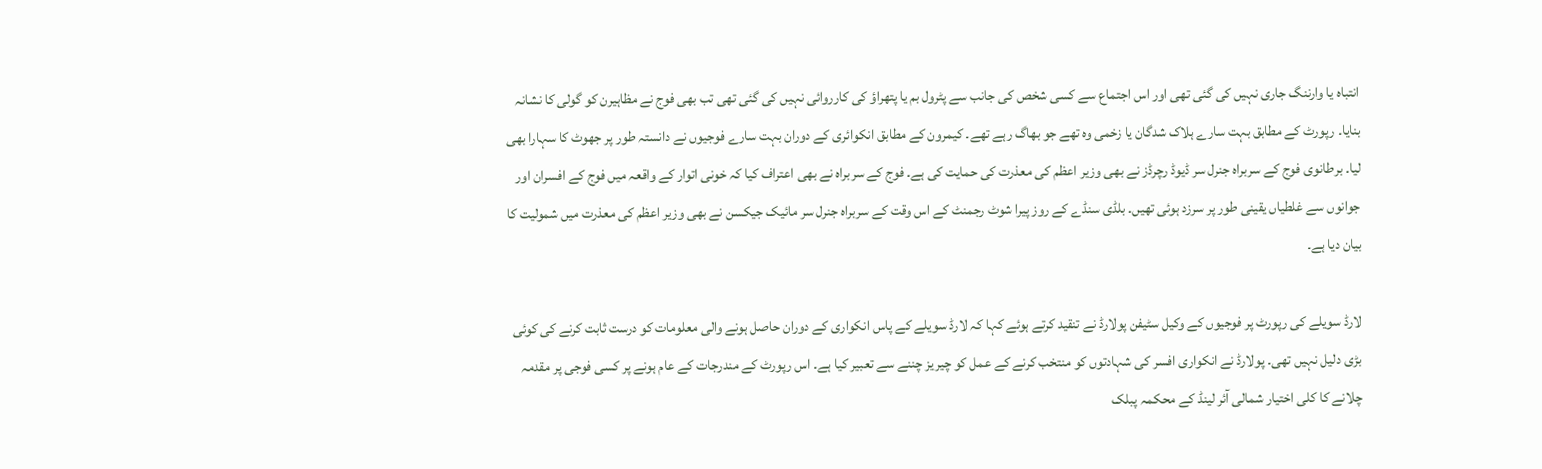انتباہ یا وارننگ جاری نہیں کی گئی تھی اور اس اجتماع سے کسی شخص کی جانب سے پٹرول بم یا پتھراؤ کی کارروائی نہیں کی گئی تھی تب بھی فوج نے مظاہیرن کو گولی کا نشانہ بنایا۔ رپورٹ کے مطابق بہت سارے ہلاک شدگان یا زخمی وہ تھے جو بھاگ رہے تھے۔ کیمرون کے مطابق انکوائری کے دوران بہت سارے فوجیوں نے دانستہ طور پر جھوٹ کا سہارا بھی لیا۔ برطانوی فوج کے سربراہ جنرل سر ڈیوڈ رچرڈز نے بھی وزیر اعظم کی معذرت کی حمایت کی ہے۔ فوج کے سربراہ نے بھی اعتراف کیا کہ خونی اتوار کے واقعہ میں فوج کے افسران اور جوانوں سے غلطیاں یقینی طور پر سرزد ہوئی تھیں۔ بلڈی سنڈے کے روز پیرا شوٹ رجمنٹ کے اس وقت کے سربراہ جنرل سر مائیک جیکسن نے بھی وزیر اعظم کی معذرت میں شمولیت کا بیان دیا ہے۔

لارڈ سویلے کی رپورٹ پر فوجیوں کے وکیل سٹیفن پولارڈ نے تنقید کرتے ہوئے کہا کہ لارڈ سویلے کے پاس انکواری کے دوران حاصل ہونے والی معلومات کو درست ثابت کرنے کی کوئی بڑی دلیل نہیں تھی۔ پولارڈ نے انکواری افسر کی شہادتوں کو منتخب کرنے کے عمل کو چیریز چننے سے تعبیر کیا ہے۔ اس رپورٹ کے مندرجات کے عام ہونے پر کسی فوجی پر مقدمہ چلانے کا کلی اختیار شمالی آئر لینڈ کے محکمہ پبلک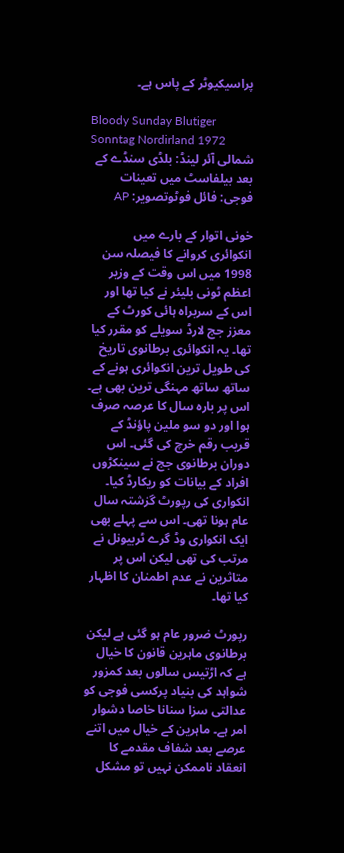پراسیکیوٹر کے پاس ہے۔

Bloody Sunday Blutiger Sonntag Nordirland 1972
شمالی آئر لینڈ: بلڈی سنڈے کے بعد بیلفاسٹ میں تعینات فوجی: فائل فوٹوتصویر: AP

خونی اتوار کے بارے میں انکوائری کروانے کا فیصلہ سن 1998 میں اس وقت کے وزیر اعظم ٹونی بلیئر نے کیا تھا اور اس کے سربراہ ہائی کورٹ کے معزز جج لارڈ سویلے کو مقرر کیا تھا۔ یہ انکوائری برطانوی تاریخ کی طویل ترین انکوائری ہونے کے ساتھ ساتھ مہنگی ترین بھی ہے۔ اس پر بارہ سال کا عرصہ صرف ہوا اور دو سو ملین پاؤنڈ کے قریب رقم خرچ کی گئی۔ اس دوران برطانوی جج نے سینکڑوں افراد کے بیانات کو ریکارڈ کیا۔ انکواری کی رپورٹ گزشتہ سال عام ہونا تھی۔ اس سے پہلے بھی ایک انکواری وڈ گرے ٹربیونل نے مرتب کی تھی لیکن اس پر متاثرین نے عدم اطمنان کا اظہار کیا تھا۔

رپورٹ ضرور عام ہو گئی ہے لیکن برطانوی ماہرین قانون کا خیال ہے کہ اڑتیس سالوں بعد کمزور شواہد کی بنیاد پرکسی فوجی کو عدالتی سزا سنانا خاصا دشوار امر ہے۔ ماہرین کے خیال میں اتنے عرصے بعد شفاف مقدمے کا انعقاد ناممکن نہیں تو مشکل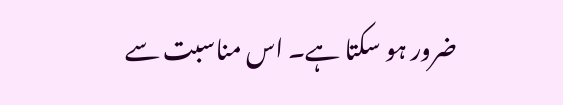ضرور ہو سکتا ہے۔ اس مناسبت سے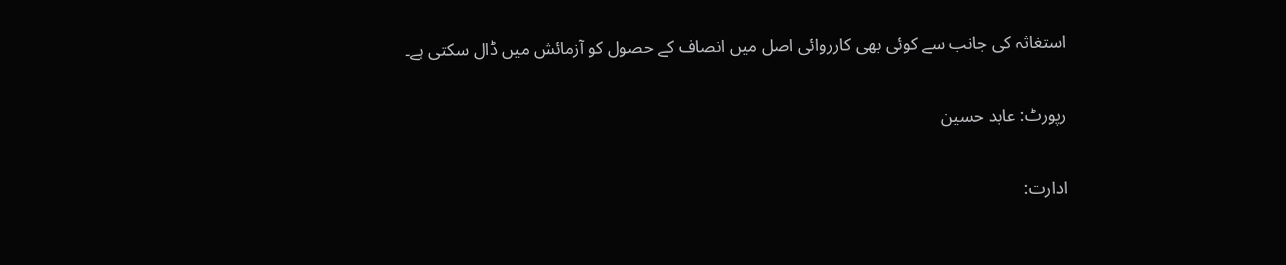استغاثہ کی جانب سے کوئی بھی کارروائی اصل میں انصاف کے حصول کو آزمائش میں ڈال سکتی ہے۔

رپورٹ: عابد حسین

ادارت: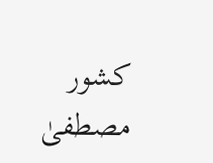کشور مصطفیٰ